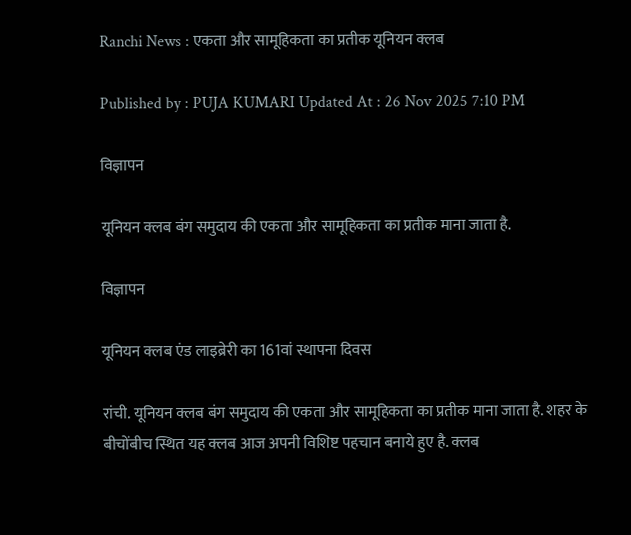Ranchi News : एकता और सामूहिकता का प्रतीक यूनियन क्लब

Published by : PUJA KUMARI Updated At : 26 Nov 2025 7:10 PM

विज्ञापन

यूनियन क्लब बंग समुदाय की एकता और सामूहिकता का प्रतीक माना जाता है.

विज्ञापन

यूनियन क्लब एंड लाइब्रेरी का 161वां स्थापना दिवस

रांची. यूनियन क्लब बंग समुदाय की एकता और सामूहिकता का प्रतीक माना जाता है. शहर के बीचोंबीच स्थित यह क्लब आज अपनी विशिष्ट पहचान बनाये हुए है. क्लब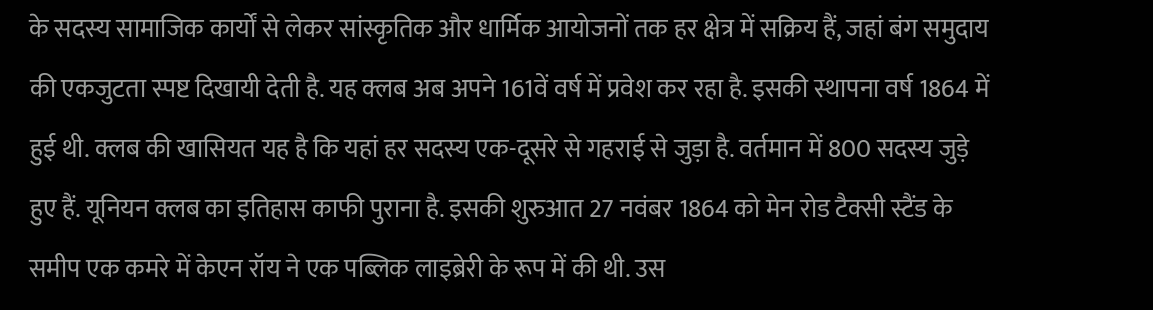के सदस्य सामाजिक कार्यों से लेकर सांस्कृतिक और धार्मिक आयोजनों तक हर क्षेत्र में सक्रिय हैं, जहां बंग समुदाय की एकजुटता स्पष्ट दिखायी देती है. यह क्लब अब अपने 161वें वर्ष में प्रवेश कर रहा है. इसकी स्थापना वर्ष 1864 में हुई थी. क्लब की खासियत यह है कि यहां हर सदस्य एक-दूसरे से गहराई से जुड़ा है. वर्तमान में 800 सदस्य जुड़े हुए हैं. यूनियन क्लब का इतिहास काफी पुराना है. इसकी शुरुआत 27 नवंबर 1864 को मेन रोड टैक्सी स्टैंड के समीप एक कमरे में केएन रॉय ने एक पब्लिक लाइब्रेरी के रूप में की थी. उस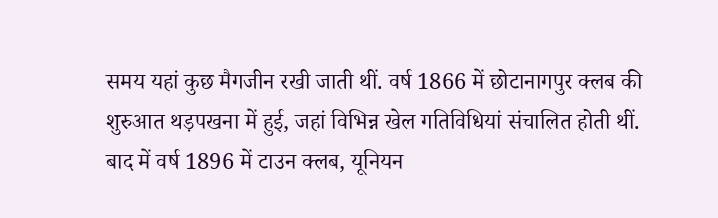समय यहां कुछ मैगजीन रखी जाती थीं. वर्ष 1866 में छोटानागपुर क्लब की शुरुआत थड़पखना में हुई, जहां विभिन्न खेल गतिविधियां संचालित होती थीं. बाद में वर्ष 1896 में टाउन क्लब, यूनियन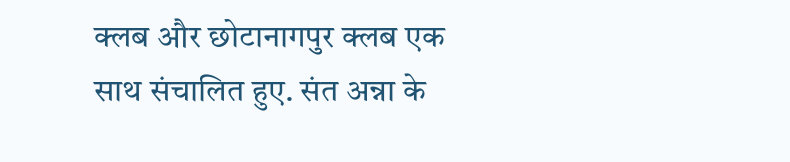क्लब और छोटानागपुर क्लब एक साथ संचालित हुए. संत अन्ना के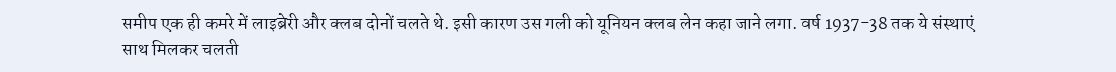समीप एक ही कमरे में लाइब्रेरी और क्लब दोनों चलते थे. इसी कारण उस गली को यूनियन क्लब लेन कहा जाने लगा. वर्ष 1937-38 तक ये संस्थाएं साथ मिलकर चलती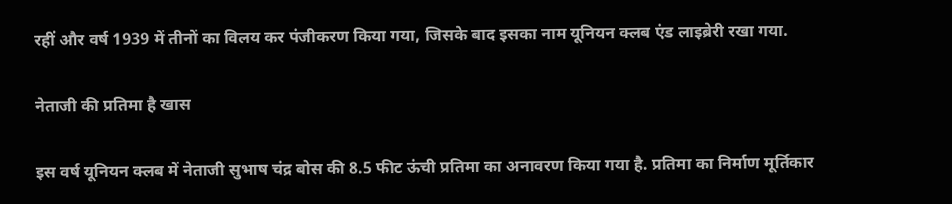रहीं और वर्ष 1939 में तीनों का विलय कर पंजीकरण किया गया, जिसके बाद इसका नाम यूनियन क्लब एंड लाइब्रेरी रखा गया.

नेताजी की प्रतिमा है खास

इस वर्ष यूनियन क्लब में नेताजी सुभाष चंद्र बोस की 8.5 फीट ऊंची प्रतिमा का अनावरण किया गया है. प्रतिमा का निर्माण मूर्तिकार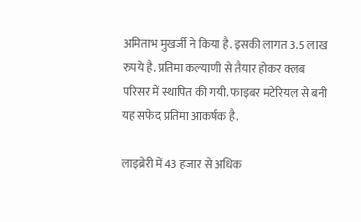अमिताभ मुखर्जी ने किया है. इसकी लागत 3.5 लाख रुपये है. प्रतिमा कल्याणी से तैयार होकर क्लब परिसर में स्थापित की गयी. फाइबर मटेरियल से बनी यह सफेद प्रतिमा आकर्षक है.

लाइब्रेरी में 43 हजार से अधिक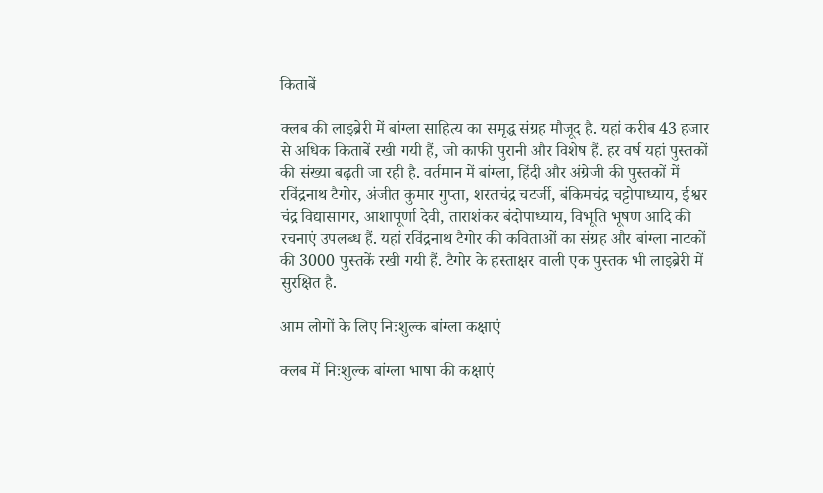किताबें

क्लब की लाइब्रेरी में बांग्ला साहित्य का समृद्ध संग्रह मौजूद है. यहां करीब 43 हजार से अधिक किताबें रखी गयी हैं, जो काफी पुरानी और विशेष हैं. हर वर्ष यहां पुस्तकों की संख्या बढ़ती जा रही है. वर्तमान में बांग्ला, हिंदी और अंग्रेजी की पुस्तकों में रविंद्रनाथ टैगोर, अंजीत कुमार गुप्ता, शरतचंद्र चटर्जी, बंकिमचंद्र चट्टोपाध्याय, ईश्वर चंद्र विद्यासागर, आशापूर्णा देवी, ताराशंकर बंदोपाध्याय, विभूति भूषण आदि की रचनाएं उपलब्ध हैं. यहां रविंद्रनाथ टैगोर की कविताओं का संग्रह और बांग्ला नाटकों की 3000 पुस्तकें रखी गयी हैं. टैगोर के हस्ताक्षर वाली एक पुस्तक भी लाइब्रेरी में सुरक्षित है.

आम लोगों के लिए निःशुल्क बांग्ला कक्षाएं

क्लब में निःशुल्क बांग्ला भाषा की कक्षाएं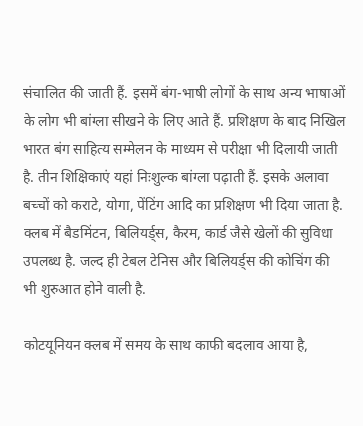संचालित की जाती हैं. इसमें बंग-भाषी लोगों के साथ अन्य भाषाओं के लोग भी बांग्ला सीखने के लिए आते हैं. प्रशिक्षण के बाद निखिल भारत बंग साहित्य सम्मेलन के माध्यम से परीक्षा भी दिलायी जाती है. तीन शिक्षिकाएं यहां निःशुल्क बांग्ला पढ़ाती हैं. इसके अलावा बच्चों को कराटे, योगा, पेंटिंग आदि का प्रशिक्षण भी दिया जाता है. क्लब में बैडमिंटन, बिलियर्ड्स, कैरम, कार्ड जैसे खेलों की सुविधा उपलब्ध है. जल्द ही टेबल टेनिस और बिलियर्ड्स की कोचिंग की भी शुरुआत होने वाली है.

कोटयूनियन क्लब में समय के साथ काफी बदलाव आया है,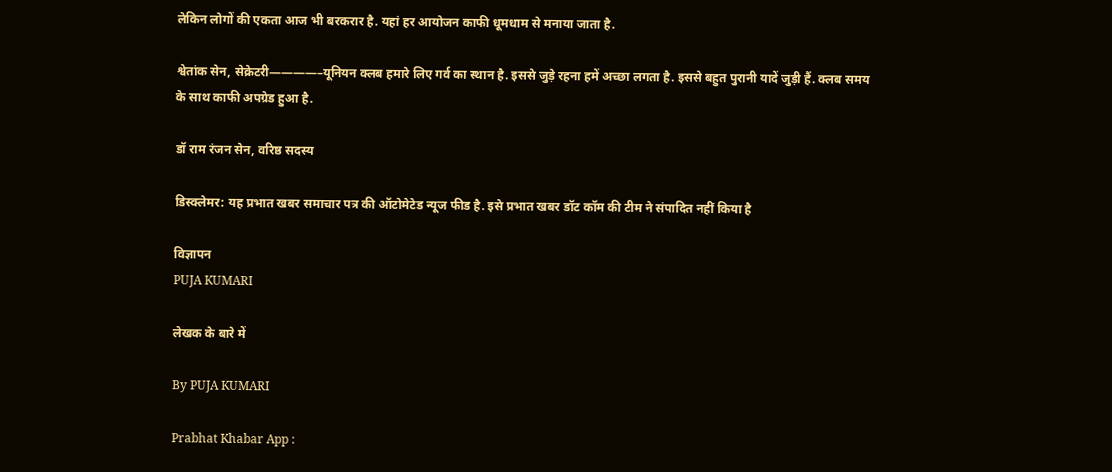लेकिन लोगों की एकता आज भी बरकरार है. यहां हर आयोजन काफी धूमधाम से मनाया जाता है.

श्वेतांक सेन, सेक्रेटरी————–यूनियन क्लब हमारे लिए गर्व का स्थान है. इससे जुड़े रहना हमें अच्छा लगता है. इससे बहुत पुरानी यादें जुड़ी हैं. क्लब समय के साथ काफी अपग्रेड हुआ है.

डॉ राम रंजन सेन, वरिष्ठ सदस्य

डिस्क्लेमर: यह प्रभात खबर समाचार पत्र की ऑटोमेटेड न्यूज फीड है. इसे प्रभात खबर डॉट कॉम की टीम ने संपादित नहीं किया है

विज्ञापन
PUJA KUMARI

लेखक के बारे में

By PUJA KUMARI

Prabhat Khabar App :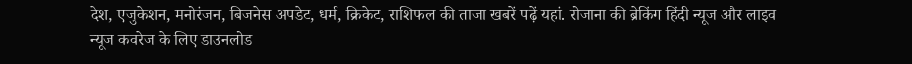देश, एजुकेशन, मनोरंजन, बिजनेस अपडेट, धर्म, क्रिकेट, राशिफल की ताजा खबरें पढ़ें यहां. रोजाना की ब्रेकिंग हिंदी न्यूज और लाइव न्यूज कवरेज के लिए डाउनलोड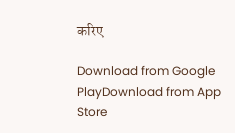करिए

Download from Google PlayDownload from App Store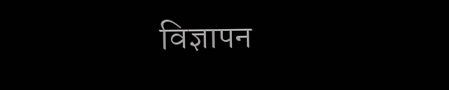विज्ञापन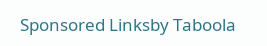Sponsored Linksby Taboola